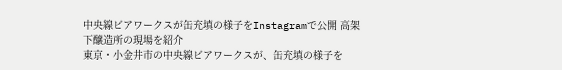中央線ビアワークスが缶充填の様子をInstagramで公開 高架下醸造所の現場を紹介
東京・小金井市の中央線ビアワークスが、缶充填の様子を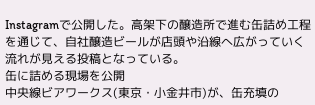Instagramで公開した。高架下の醸造所で進む缶詰め工程を通じて、自社醸造ビールが店頭や沿線へ広がっていく流れが見える投稿となっている。
缶に詰める現場を公開
中央線ビアワークス(東京・小金井市)が、缶充填の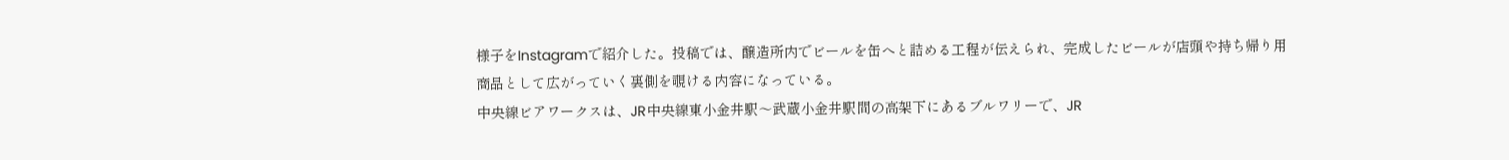様子をInstagramで紹介した。投稿では、醸造所内でビールを缶へと詰める工程が伝えられ、完成したビールが店頭や持ち帰り用商品として広がっていく裏側を覗ける内容になっている。
中央線ビアワークスは、JR中央線東小金井駅〜武蔵小金井駅間の高架下にあるブルワリーで、JR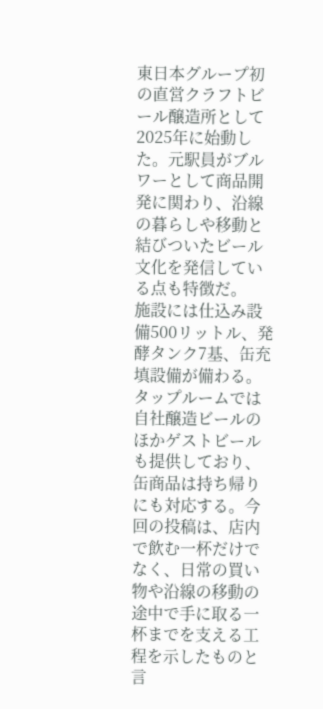東日本グループ初の直営クラフトビール醸造所として2025年に始動した。元駅員がブルワーとして商品開発に関わり、沿線の暮らしや移動と結びついたビール文化を発信している点も特徴だ。
施設には仕込み設備500リットル、発酵タンク7基、缶充填設備が備わる。タップルームでは自社醸造ビールのほかゲストビールも提供しており、缶商品は持ち帰りにも対応する。今回の投稿は、店内で飲む一杯だけでなく、日常の買い物や沿線の移動の途中で手に取る一杯までを支える工程を示したものと言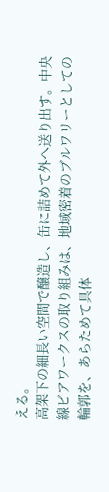える。
高架下の細長い空間で醸造し、缶に詰めて外へ送り出す。中央線ビアワークスの取り組みは、地域密着のブルワリーとしての輪郭を、あらためて具体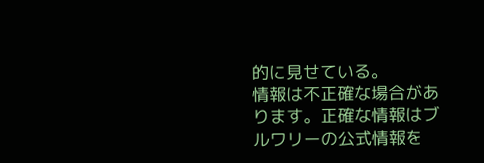的に見せている。
情報は不正確な場合があります。正確な情報はブルワリーの公式情報を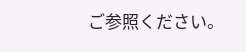ご参照ください。